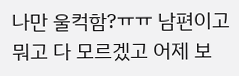나만 울컥함?ㅠㅠ 남편이고 뭐고 다 모르겠고 어제 보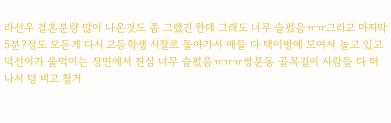라선우 결혼분량 많이 나온것도 좀 그랬긴 한데 그래도 너무 슬펐음ㅠㅠ그리고 마지막 5분?정도 모든게 다시 고등학생 시절로 돌아가서 애들 다 택이방에 모여서 놀고 있고 덕선이가 울먹이는 장면에서 진심 너무 슬펐음ㅠㅠㅠ쌍문동 골목길이 사람들 다 떠나서 텅 비고 철거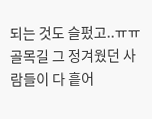되는 것도 슬펐고..ㅠㅠ 골목길 그 정겨웠던 사람들이 다 흩어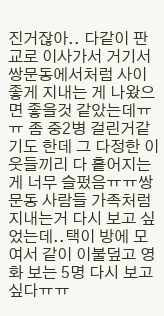진거잖아.. 다같이 판교로 이사가서 거기서 쌍문동에서처럼 사이좋게 지내는 게 나왔으면 좋을것 같았는데ㅠㅠ 좀 중2병 걸린거같기도 한데 그 다정한 이웃들끼리 다 흩어지는게 너무 슬펐음ㅠㅠ쌍문동 사람들 가족처럼 지내는거 다시 보고 싶었는데..택이 방에 모여서 같이 이불덮고 영화 보는 5명 다시 보고 싶다ㅠㅠ